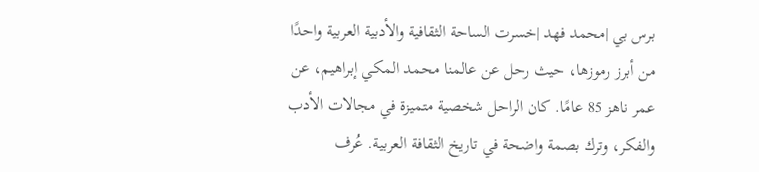برس بي |محمد فهد |خسرت الساحة الثقافية والأدبية العربية واحدًا من أبرز رموزها، حيث رحل عن عالمنا محمد المكي إبراهيم، عن عمر ناهز 85 عامًا. كان الراحل شخصية متميزة في مجالات الأدب والفكر، وترك بصمة واضحة في تاريخ الثقافة العربية. عُرف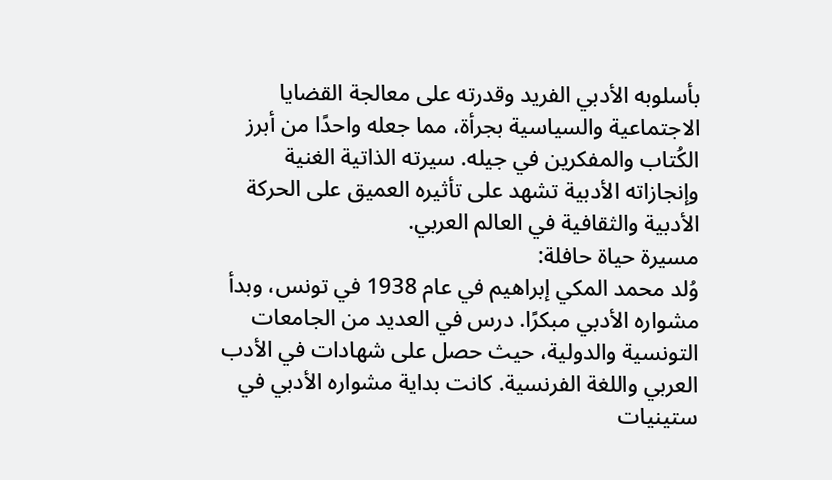بأسلوبه الأدبي الفريد وقدرته على معالجة القضايا الاجتماعية والسياسية بجرأة، مما جعله واحدًا من أبرز الكُتاب والمفكرين في جيله. سيرته الذاتية الغنية وإنجازاته الأدبية تشهد على تأثيره العميق على الحركة الأدبية والثقافية في العالم العربي.
مسيرة حياة حافلة:
وُلد محمد المكي إبراهيم في عام 1938 في تونس، وبدأ مشواره الأدبي مبكرًا. درس في العديد من الجامعات التونسية والدولية، حيث حصل على شهادات في الأدب العربي واللغة الفرنسية. كانت بداية مشواره الأدبي في ستينيات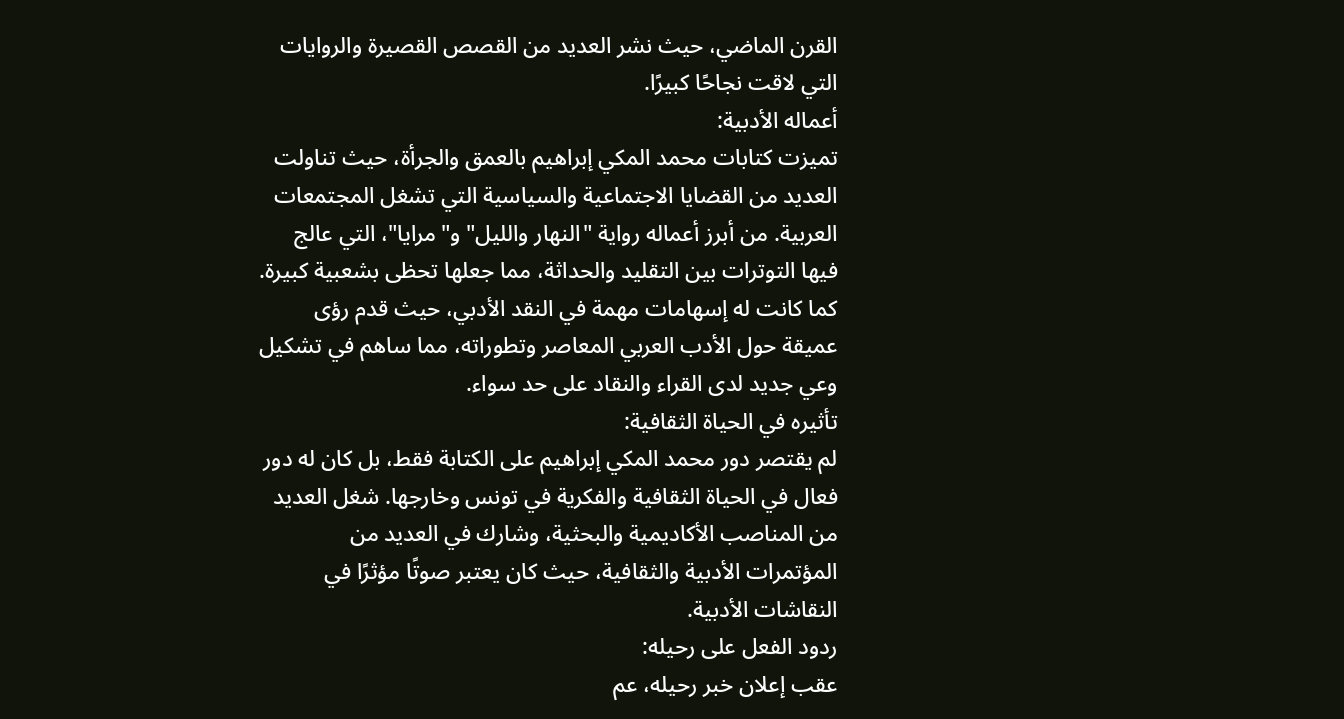القرن الماضي، حيث نشر العديد من القصص القصيرة والروايات التي لاقت نجاحًا كبيرًا.
أعماله الأدبية:
تميزت كتابات محمد المكي إبراهيم بالعمق والجرأة، حيث تناولت العديد من القضايا الاجتماعية والسياسية التي تشغل المجتمعات العربية. من أبرز أعماله رواية "النهار والليل" و"مرايا"، التي عالج فيها التوترات بين التقليد والحداثة، مما جعلها تحظى بشعبية كبيرة.
كما كانت له إسهامات مهمة في النقد الأدبي، حيث قدم رؤى عميقة حول الأدب العربي المعاصر وتطوراته، مما ساهم في تشكيل وعي جديد لدى القراء والنقاد على حد سواء.
تأثيره في الحياة الثقافية:
لم يقتصر دور محمد المكي إبراهيم على الكتابة فقط، بل كان له دور فعال في الحياة الثقافية والفكرية في تونس وخارجها. شغل العديد من المناصب الأكاديمية والبحثية، وشارك في العديد من المؤتمرات الأدبية والثقافية، حيث كان يعتبر صوتًا مؤثرًا في النقاشات الأدبية.
ردود الفعل على رحيله:
عقب إعلان خبر رحيله، عم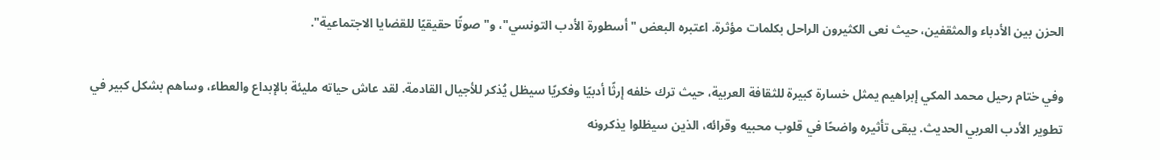الحزن بين الأدباء والمثقفين، حيث نعى الكثيرون الراحل بكلمات مؤثرة. اعتبره البعض "أسطورة الأدب التونسي"، و"صوتًا حقيقيًا للقضايا الاجتماعية".

وفي ختام رحيل محمد المكي إبراهيم يمثل خسارة كبيرة للثقافة العربية، حيث ترك خلفه إرثًا أدبيًا وفكريًا سيظل يُذكر للأجيال القادمة. لقد عاش حياته مليئة بالإبداع والعطاء، وساهم بشكل كبير في تطوير الأدب العربي الحديث. يبقى تأثيره واضحًا في قلوب محبيه وقرائه، الذين سيظلوا يذكرونه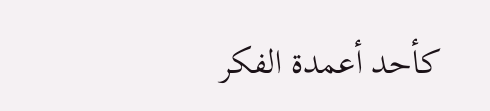كأحد أعمدة الفكر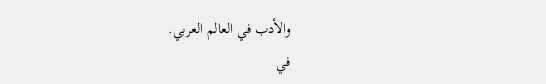والأدب في العالم العربي.
في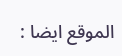الموقع ايضا :